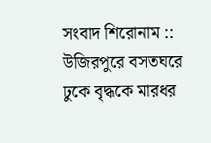সংবাদ শিরোনাম ::
উজিরপুরে বসতঘরে ঢুকে বৃদ্ধকে মারধর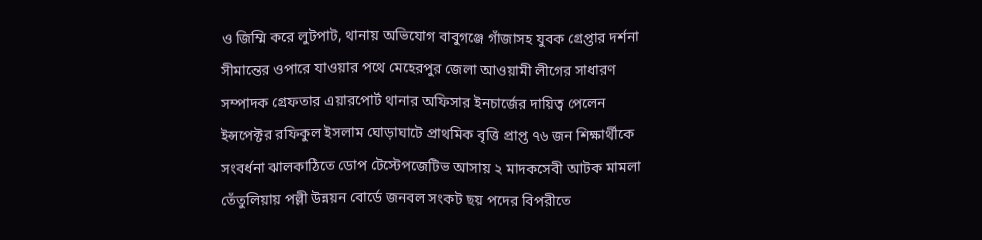ও জিম্মি করে লুটপাট, থানায় অভিযোগ বাবুগঞ্জে গাঁজাসহ যুবক গ্রেপ্তার দর্শনা সীমান্তের ওপারে যাওয়ার পথে মেহেরপুর জেলা আওয়ামী লীগের সাধারণ সম্পাদক গ্রেফতার এয়ারপোর্ট থানার অফিসার ইনচার্জের দায়িত্ব পেলেন ইন্সপেক্টর রফিকুল ইসলাম ঘোড়াঘাটে প্রাথমিক বৃত্তি প্রাপ্ত ৭৬ জন শিক্ষার্থীকে সংবর্ধনা ঝালকাঠিতে ডোপ টেস্টেপজেটিভ আসায় ২ মাদকসেবী আটক মামলা তেঁতুলিয়ায় পল্লী উন্নয়ন বোর্ডে জনবল সংকট ছয় পদের বিপরীতে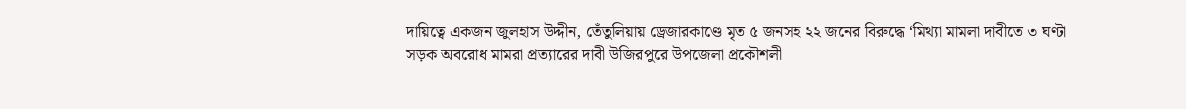দায়িত্বে একজন জুলহাস উদ্দীন, তেঁতুলিয়ায় ড্রেজারকাণ্ডে মৃত ৫ জনসহ ২২ জনের বিরুদ্ধে ‘মিথ্যা মামলা দাবীতে ৩ ঘণ্টা সড়ক অবরোধ মামরা প্রত্যারের দাবী উজিরপুরে উপজেলা প্রকৌশলী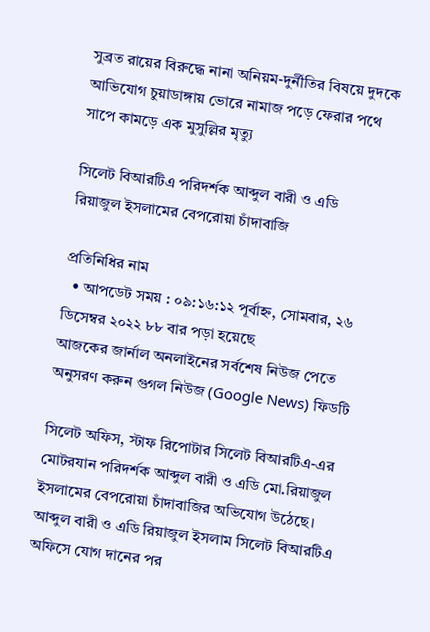সুব্রত রায়ের বিরুদ্ধে নানা অনিয়ম-দুর্নীতির বিষয়ে দুদকে আভিযোগ চুয়াডাঙ্গায় ভোরে নামাজ পড়ে ফেরার পথে সাপে কামড়ে এক মুসুল্লির মৃত্যু

সিলেট বিআরটিএ পরিদর্শক আব্দুল বারী ও এডি রিয়াজুল ইসলামের বেপরোয়া চাঁদাবাজি

প্রতিনিধির নাম
  • আপডেট সময় : ০৯:১৬:১২ পূর্বাহ্ন, সোমবার, ২৬ ডিসেম্বর ২০২২ ৮৮ বার পড়া হয়েছে
আজকের জার্নাল অনলাইনের সর্বশেষ নিউজ পেতে অনুসরণ করুন গুগল নিউজ (Google News) ফিডটি

সিলেট অফিস, স্টাফ রিপোটার সিলেট বিআরটিএ-এর মোটরযান পরিদর্শক আব্দুল বারী ও এডি মো.রিয়াজুল ইসলামের বেপরোয়া চাঁদাবাজির অভিযোগ উঠেছে। আব্দুল বারী ও এডি রিয়াজুল ইসলাম সিলেট বিআরটিএ অফিসে যোগ দানের পর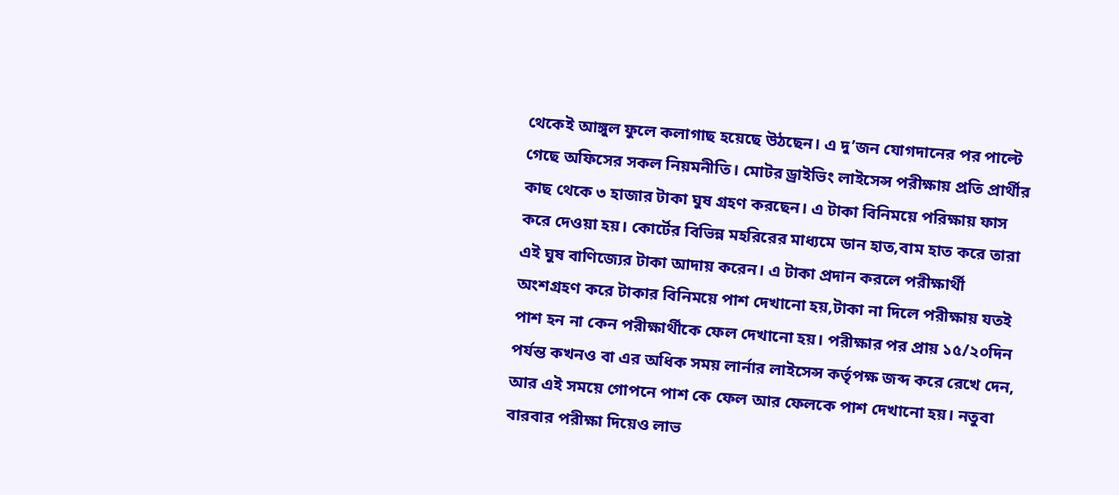থেকেই আঙ্গুল ফুলে কলাগাছ হয়েছে উঠছেন। এ দু’জন যোগদানের পর পাল্টে গেছে অফিসের সকল নিয়মনীতি। মোটর ড্রাইভিং লাইসেন্স পরীক্ষায় প্রতি প্রার্থীর কাছ থেকে ৩ হাজার টাকা ঘুষ গ্রহণ করছেন। এ টাকা বিনিময়ে পরিক্ষায় ফাস করে দেওয়া হয়। কোর্টের বিভিন্ন মহরিরের মাধ্যমে ডান হাত,বাম হাত করে তারা এই ঘুষ বাণিজ্যের টাকা আদায় করেন। এ টাকা প্রদান করলে পরীক্ষার্থী অংশগ্রহণ করে টাকার বিনিময়ে পাশ দেখানো হয়,টাকা না দিলে পরীক্ষায় যতই পাশ হন না কেন পরীক্ষার্থীকে ফেল দেখানো হয়। পরীক্ষার পর প্রায় ১৫/২০দিন পর্যন্ত কখনও বা এর অধিক সময় লার্নার লাইসেন্স কর্তৃপক্ষ জব্দ করে রেখে দেন, আর এই সময়ে গোপনে পাশ কে ফেল আর ফেলকে পাশ দেখানো হয়। নতুবা বারবার পরীক্ষা দিয়েও লাভ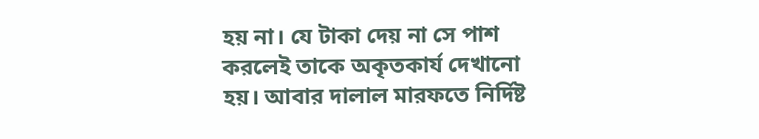হয় না। যে টাকা দেয় না সে পাশ করলেই তাকে অকৃতকার্য দেখানো হয়। আবার দালাল মারফতে নির্দিষ্ট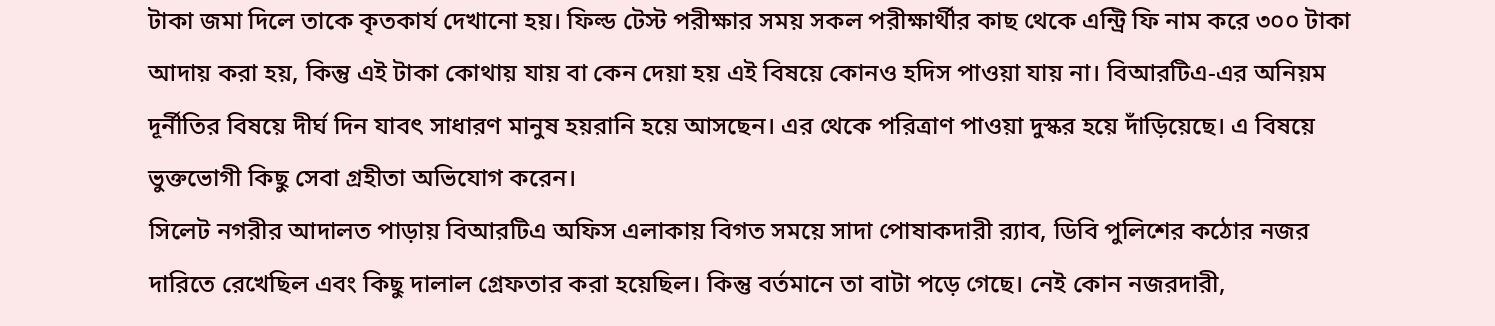টাকা জমা দিলে তাকে কৃতকার্য দেখানো হয়। ফিল্ড টেস্ট পরীক্ষার সময় সকল পরীক্ষার্থীর কাছ থেকে এন্ট্রি ফি নাম করে ৩০০ টাকা আদায় করা হয়, কিন্তু এই টাকা কোথায় যায় বা কেন দেয়া হয় এই বিষয়ে কোনও হদিস পাওয়া যায় না। বিআরটিএ-এর অনিয়ম দূর্নীতির বিষয়ে দীর্ঘ দিন যাবৎ সাধারণ মানুষ হয়রানি হয়ে আসছেন। এর থেকে পরিত্রাণ পাওয়া দুস্কর হয়ে দাঁড়িয়েছে। এ বিষয়ে ভুক্তভোগী কিছু সেবা গ্রহীতা অভিযোগ করেন।
সিলেট নগরীর আদালত পাড়ায় বিআরটিএ অফিস এলাকায় বিগত সময়ে সাদা পোষাকদারী র‌্যাব, ডিবি পুলিশের কঠোর নজর দারিতে রেখেছিল এবং কিছু দালাল গ্রেফতার করা হয়েছিল। কিন্তু বর্তমানে তা বাটা পড়ে গেছে। নেই কোন নজরদারী,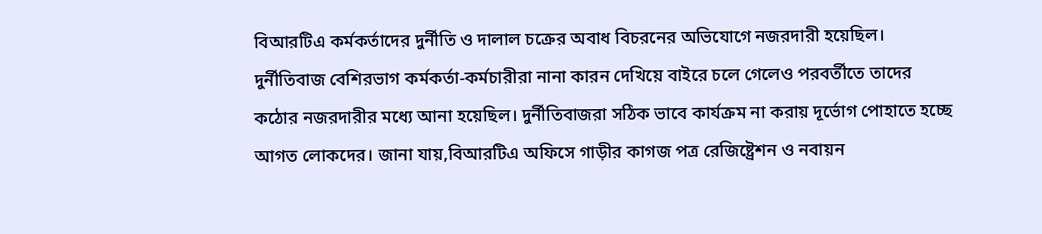বিআরটিএ কর্মকর্তাদের দুর্নীতি ও দালাল চক্রের অবাধ বিচরনের অভিযোগে নজরদারী হয়েছিল। দুর্নীতিবাজ বেশিরভাগ কর্মকর্তা-কর্মচারীরা নানা কারন দেখিয়ে বাইরে চলে গেলেও পরবর্তীতে তাদের কঠোর নজরদারীর মধ্যে আনা হয়েছিল। দুর্নীতিবাজরা সঠিক ভাবে কার্যক্রম না করায় দূর্ভোগ পোহাতে হচ্ছে আগত লোকদের। জানা যায়,বিআরটিএ অফিসে গাড়ীর কাগজ পত্র রেজিষ্ট্রেশন ও নবায়ন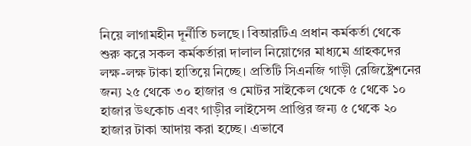নিয়ে লাগামহীন দূর্নীতি চলছে। বিআরটিএ প্রধান কর্মকর্তা থেকে শুরু করে সকল কর্মকর্তারা দালাল নিয়োগের মাধ্যমে গ্রাহকদের লক্ষ-লক্ষ টাকা হাতিয়ে নিচ্ছে। প্রতিটি সিএনজি গাড়ী রেজিষ্ট্রেশনের জন্য ২৫ থেকে ৩০ হাজার ও মোটর সাইকেল থেকে ৫ থেকে ১০ হাজার উৎকোচ এবং গাড়ীর লাইসেন্স প্রাপ্তির জন্য ৫ থেকে ২০ হাজার টাকা আদায় করা হচ্ছে। এভাবে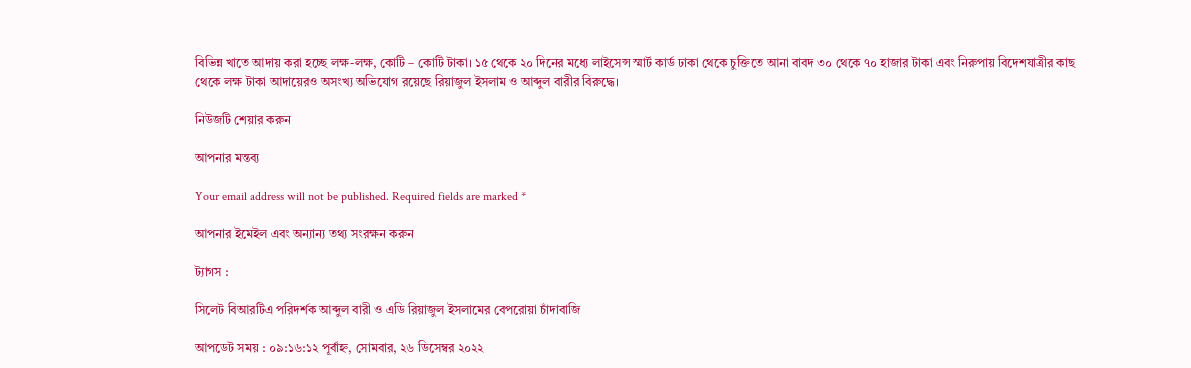বিভিন্ন খাতে আদায় করা হচ্ছে লক্ষ-লক্ষ, কোটি – কোটি টাকা। ১৫ থেকে ২০ দিনের মধ্যে লাইসেন্স স্মার্ট কার্ড ঢাকা থেকে চুক্তিতে আনা বাবদ ৩০ থেকে ৭০ হাজার টাকা এবং নিরুপায় বিদেশযাত্রীর কাছ থেকে লক্ষ টাকা আদায়েরও অসংখ্য অভিযোগ রয়েছে রিয়াজুল ইসলাম ও আব্দুল বারীর বিরুদ্ধে।

নিউজটি শেয়ার করুন

আপনার মন্তব্য

Your email address will not be published. Required fields are marked *

আপনার ইমেইল এবং অন্যান্য তথ্য সংরক্ষন করুন

ট্যাগস :

সিলেট বিআরটিএ পরিদর্শক আব্দুল বারী ও এডি রিয়াজুল ইসলামের বেপরোয়া চাঁদাবাজি

আপডেট সময় : ০৯:১৬:১২ পূর্বাহ্ন, সোমবার, ২৬ ডিসেম্বর ২০২২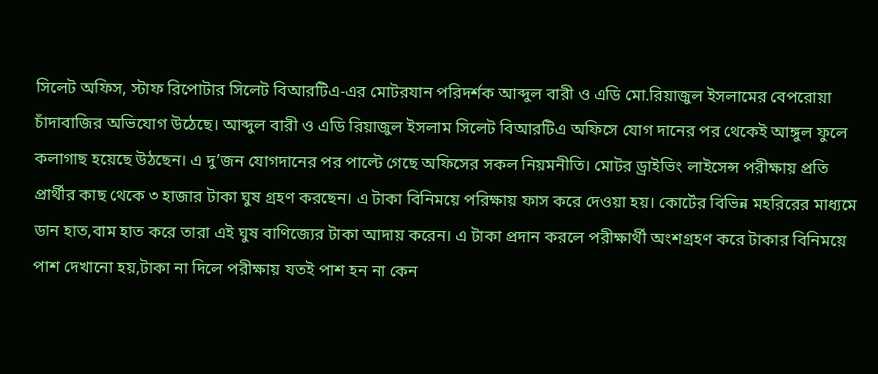সিলেট অফিস, স্টাফ রিপোটার সিলেট বিআরটিএ-এর মোটরযান পরিদর্শক আব্দুল বারী ও এডি মো.রিয়াজুল ইসলামের বেপরোয়া চাঁদাবাজির অভিযোগ উঠেছে। আব্দুল বারী ও এডি রিয়াজুল ইসলাম সিলেট বিআরটিএ অফিসে যোগ দানের পর থেকেই আঙ্গুল ফুলে কলাগাছ হয়েছে উঠছেন। এ দু’জন যোগদানের পর পাল্টে গেছে অফিসের সকল নিয়মনীতি। মোটর ড্রাইভিং লাইসেন্স পরীক্ষায় প্রতি প্রার্থীর কাছ থেকে ৩ হাজার টাকা ঘুষ গ্রহণ করছেন। এ টাকা বিনিময়ে পরিক্ষায় ফাস করে দেওয়া হয়। কোর্টের বিভিন্ন মহরিরের মাধ্যমে ডান হাত,বাম হাত করে তারা এই ঘুষ বাণিজ্যের টাকা আদায় করেন। এ টাকা প্রদান করলে পরীক্ষার্থী অংশগ্রহণ করে টাকার বিনিময়ে পাশ দেখানো হয়,টাকা না দিলে পরীক্ষায় যতই পাশ হন না কেন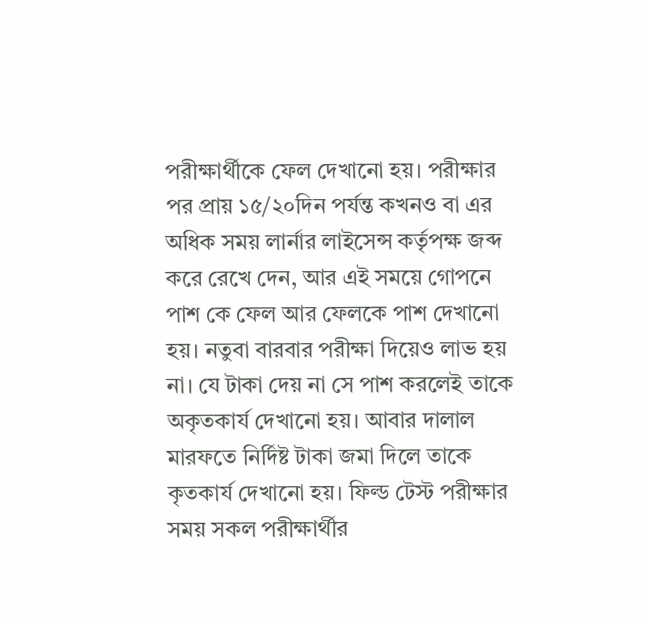পরীক্ষার্থীকে ফেল দেখানো হয়। পরীক্ষার পর প্রায় ১৫/২০দিন পর্যন্ত কখনও বা এর অধিক সময় লার্নার লাইসেন্স কর্তৃপক্ষ জব্দ করে রেখে দেন, আর এই সময়ে গোপনে পাশ কে ফেল আর ফেলকে পাশ দেখানো হয়। নতুবা বারবার পরীক্ষা দিয়েও লাভ হয় না। যে টাকা দেয় না সে পাশ করলেই তাকে অকৃতকার্য দেখানো হয়। আবার দালাল মারফতে নির্দিষ্ট টাকা জমা দিলে তাকে কৃতকার্য দেখানো হয়। ফিল্ড টেস্ট পরীক্ষার সময় সকল পরীক্ষার্থীর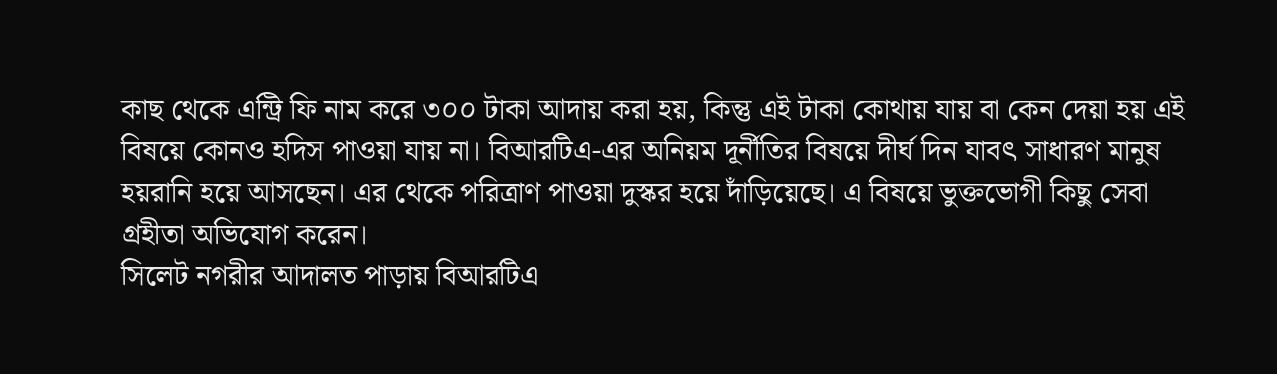কাছ থেকে এন্ট্রি ফি নাম করে ৩০০ টাকা আদায় করা হয়, কিন্তু এই টাকা কোথায় যায় বা কেন দেয়া হয় এই বিষয়ে কোনও হদিস পাওয়া যায় না। বিআরটিএ-এর অনিয়ম দূর্নীতির বিষয়ে দীর্ঘ দিন যাবৎ সাধারণ মানুষ হয়রানি হয়ে আসছেন। এর থেকে পরিত্রাণ পাওয়া দুস্কর হয়ে দাঁড়িয়েছে। এ বিষয়ে ভুক্তভোগী কিছু সেবা গ্রহীতা অভিযোগ করেন।
সিলেট নগরীর আদালত পাড়ায় বিআরটিএ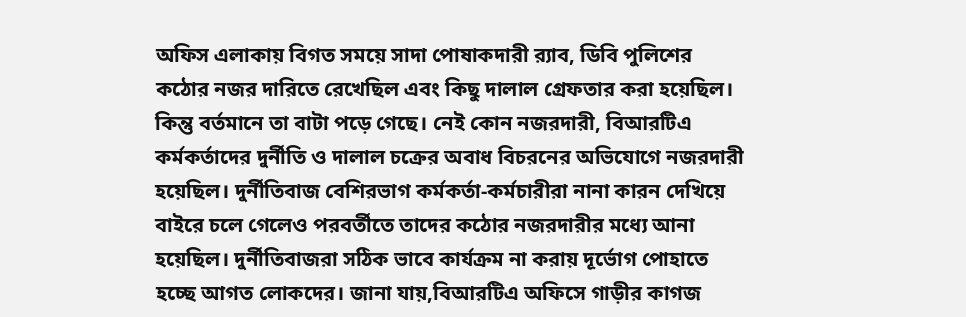অফিস এলাকায় বিগত সময়ে সাদা পোষাকদারী র‌্যাব, ডিবি পুলিশের কঠোর নজর দারিতে রেখেছিল এবং কিছু দালাল গ্রেফতার করা হয়েছিল। কিন্তু বর্তমানে তা বাটা পড়ে গেছে। নেই কোন নজরদারী, বিআরটিএ কর্মকর্তাদের দুর্নীতি ও দালাল চক্রের অবাধ বিচরনের অভিযোগে নজরদারী হয়েছিল। দুর্নীতিবাজ বেশিরভাগ কর্মকর্তা-কর্মচারীরা নানা কারন দেখিয়ে বাইরে চলে গেলেও পরবর্তীতে তাদের কঠোর নজরদারীর মধ্যে আনা হয়েছিল। দুর্নীতিবাজরা সঠিক ভাবে কার্যক্রম না করায় দূর্ভোগ পোহাতে হচ্ছে আগত লোকদের। জানা যায়,বিআরটিএ অফিসে গাড়ীর কাগজ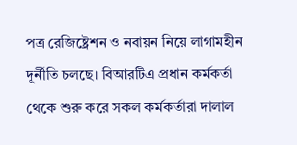পত্র রেজিষ্ট্রেশন ও নবায়ন নিয়ে লাগামহীন দূর্নীতি চলছে। বিআরটিএ প্রধান কর্মকর্তা থেকে শুরু করে সকল কর্মকর্তারা দালাল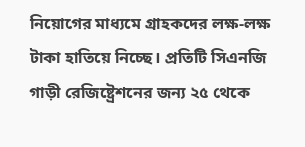নিয়োগের মাধ্যমে গ্রাহকদের লক্ষ-লক্ষ টাকা হাতিয়ে নিচ্ছে। প্রতিটি সিএনজি গাড়ী রেজিষ্ট্রেশনের জন্য ২৫ থেকে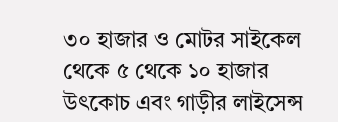৩০ হাজার ও মোটর সাইকেল থেকে ৫ থেকে ১০ হাজার উৎকোচ এবং গাড়ীর লাইসেন্স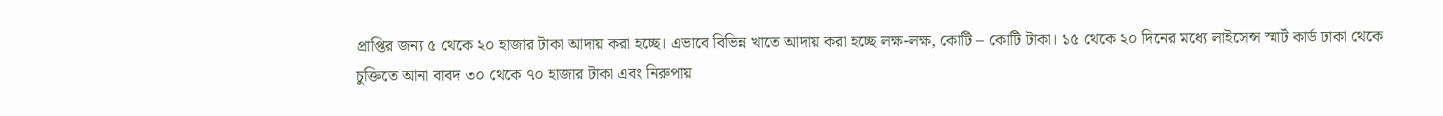প্রাপ্তির জন্য ৫ থেকে ২০ হাজার টাকা আদায় করা হচ্ছে। এভাবে বিভিন্ন খাতে আদায় করা হচ্ছে লক্ষ-লক্ষ, কোটি – কোটি টাকা। ১৫ থেকে ২০ দিনের মধ্যে লাইসেন্স স্মার্ট কার্ড ঢাকা থেকে চুক্তিতে আনা বাবদ ৩০ থেকে ৭০ হাজার টাকা এবং নিরুপায়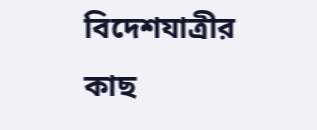বিদেশযাত্রীর কাছ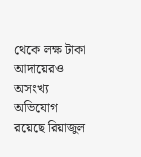থেকে লক্ষ টাকা আদায়েরও অসংখ্য অভিযোগ রয়েছে রিয়াজুল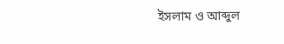ইসলাম ও আব্দুল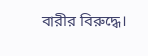বারীর বিরুদ্ধে।